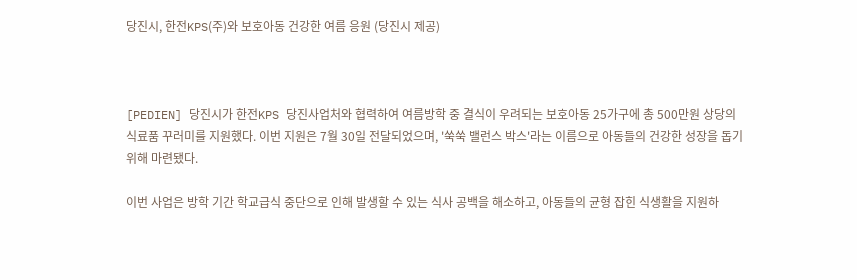당진시, 한전KPS(주)와 보호아동 건강한 여름 응원 (당진시 제공)



[PEDIEN] 당진시가 한전KPS 당진사업처와 협력하여 여름방학 중 결식이 우려되는 보호아동 25가구에 총 500만원 상당의 식료품 꾸러미를 지원했다. 이번 지원은 7월 30일 전달되었으며, '쑥쑥 밸런스 박스'라는 이름으로 아동들의 건강한 성장을 돕기 위해 마련됐다.

이번 사업은 방학 기간 학교급식 중단으로 인해 발생할 수 있는 식사 공백을 해소하고, 아동들의 균형 잡힌 식생활을 지원하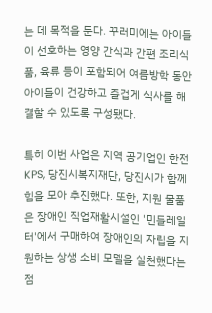는 데 목적을 둔다. 꾸러미에는 아이들이 선호하는 영양 간식과 간편 조리식품, 육류 등이 포함되어 여름방학 동안 아이들이 건강하고 즐겁게 식사를 해결할 수 있도록 구성됐다.

특히 이번 사업은 지역 공기업인 한전KPS, 당진시복지재단, 당진시가 함께 힘을 모아 추진했다. 또한, 지원 물품은 장애인 직업재활시설인 '민들레일터'에서 구매하여 장애인의 자립을 지원하는 상생 소비 모델을 실천했다는 점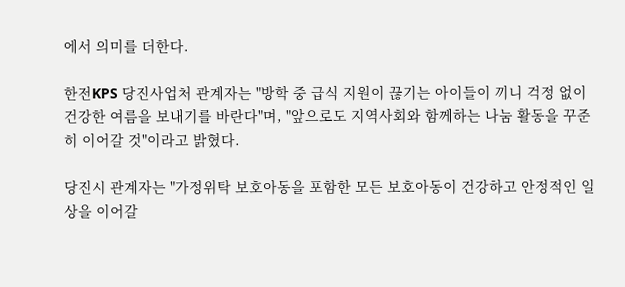에서 의미를 더한다.

한전KPS 당진사업처 관계자는 "방학 중 급식 지원이 끊기는 아이들이 끼니 걱정 없이 건강한 여름을 보내기를 바란다"며, "앞으로도 지역사회와 함께하는 나눔 활동을 꾸준히 이어갈 것"이라고 밝혔다.

당진시 관계자는 "가정위탁 보호아동을 포함한 모든 보호아동이 건강하고 안정적인 일상을 이어갈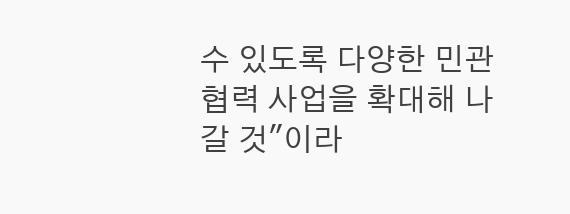수 있도록 다양한 민관협력 사업을 확대해 나갈 것"이라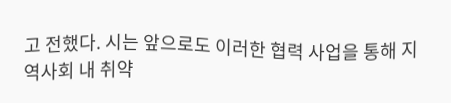고 전했다. 시는 앞으로도 이러한 협력 사업을 통해 지역사회 내 취약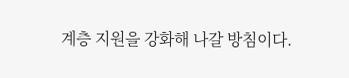계층 지원을 강화해 나갈 방침이다.